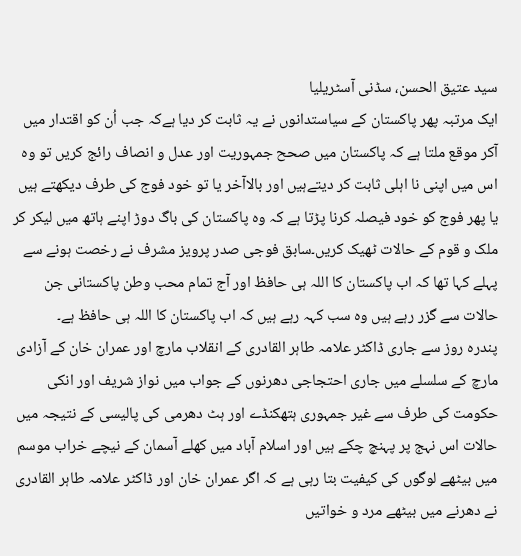سید عتیق الحسن، سڈنی آسٹریلیا
ایک مرتبہ پھر پاکستان کے سیاستدانوں نے یہ ثابت کر دیا ہےکہ جب اُن کو اقتدار میں آکر موقع ملتا ہے کہ پاکستان میں صحح جمہوریت اور عدل و انصاف رائج کریں تو وہ اس میں اپنی نا اہلی ثابت کر دیتےہیں اور بالاآخر یا تو خود فوج کی طرف دیکھتے ہیں یا پھر فوج کو خود فیصلہ کرنا پڑتا ہے کہ وہ پاکستان کی باگ دوڑ اپنے ہاتھ میں لیکر کر ملک و قوم کے حالات ٹھیک کریں۔سابق فوجی صدر پرویز مشرف نے رخصت ہونے سے پہلے کہا تھا کہ اب پاکستان کا اللہ ہی حافظ اور آج تمام محب وطن پاکستانی جن حالات سے گزر رہے ہیں وہ سب کہہ رہے ہیں کہ اب پاکستان کا اللہ ہی حافظ ہے۔
پندرہ روز سے جاری ڈاکٹر علامہ طاہر القادری کے انقلاب مارچ اور عمران خان کے آزادی مارچ کے سلسلے میں جاری احتجاجی دھرنوں کے جواب میں نواز شریف اور انکی حکومت کی طرف سے غیر جمہوری ہتھکنڈے اور ہٹ دھرمی کی پالیسی کے نتیجہ میں حالات اس نہج پر پہنچ چکے ہیں اور اسلام آباد میں کھلے آسمان کے نیچے خراب موسم میں بیٹھے لوگوں کی کیفیت بتا رہی ہے کہ اگر عمران خان اور ڈاکٹر علامہ طاہر القادری نے دھرنے میں بیٹھے مرد و خواتیں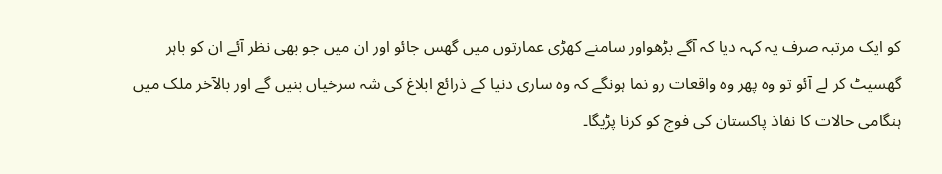کو ایک مرتبہ صرف یہ کہہ دیا کہ آگے بڑھواور سامنے کھڑی عمارتوں میں گھس جائو اور ان میں جو بھی نظر آئے ان کو باہر گھسیٹ کر لے آئو تو وہ پھر وہ واقعات رو نما ہونگے کہ وہ ساری دنیا کے ذرائع ابلاغ کی شہ سرخیاں بنیں گے اور بالآخر ملک میں ہنگامی حالات کا نفاذ پاکستان کی فوج کو کرنا پڑیگا۔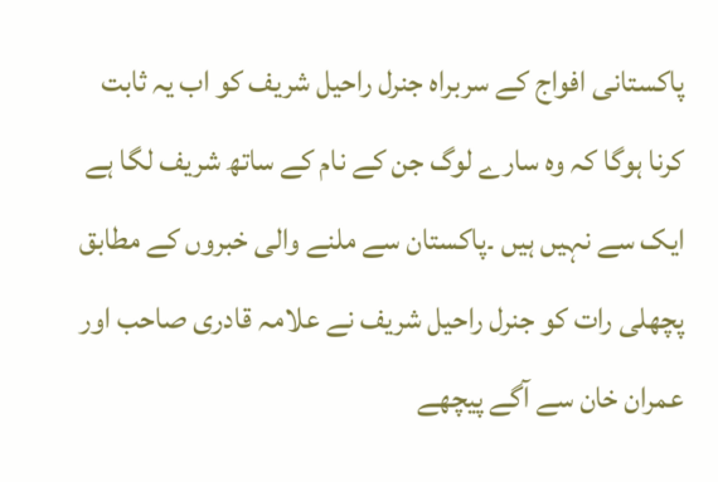پاکستانی افواج کے سربراہ جنرل راحیل شریف کو اب یہ ثابت کرنا ہوگا کہ وہ سارے لوگ جن کے نام کے ساتھ شریف لگا ہے ایک سے نہیں ہیں ۔پاکستان سے ملنے والی خبروں کے مطابق پچھلی رات کو جنرل راحیل شریف نے علامہ قادری صاحب اور عمران خان سے آگے پیچھے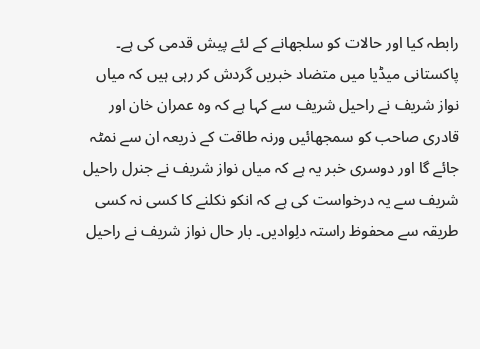رابطہ کیا اور حالات کو سلجھانے کے لئے پیش قدمی کی ہے۔ پاکستانی میڈیا میں متضاد خبریں گردش کر رہی ہیں کہ میاں نواز شریف نے راحیل شریف سے کہا ہے کہ وہ عمران خان اور قادری صاحب کو سمجھائیں ورنہ طاقت کے ذریعہ ان سے نمٹہ جائے گا اور دوسری خبر یہ ہے کہ میاں نواز شریف نے جنرل راحیل شریف سے یہ درخواست کی ہے کہ انکو نکلنے کا کسی نہ کسی طریقہ سے محفوظ راستہ دلِوادیں۔ بار حال نواز شریف نے راحیل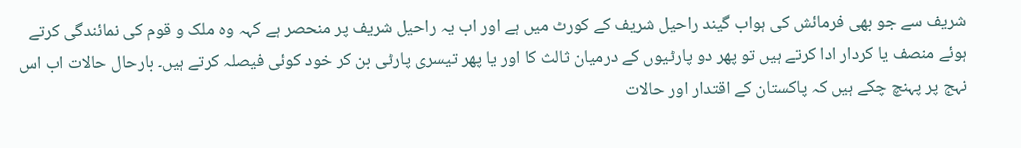شریف سے جو بھی فرمائش کی ہواب گیند راحیل شریف کے کورٹ میں ہے اور اب یہ راحیل شریف پر منحصر ہے کہہ وہ ملک و قوم کی نمائندگی کرتے ہوئے منصف یا کردار ادا کرتے ہیں تو پھر دو پارٹیوں کے درمیان ثالث کا اور یا پھر تیسری پارٹی بن کر خود کوئی فیصلہ کرتے ہیں۔ بارحال حالات اب اس نہج پر پہنچ چکے ہیں کہ پاکستان کے اقتدار اور حالات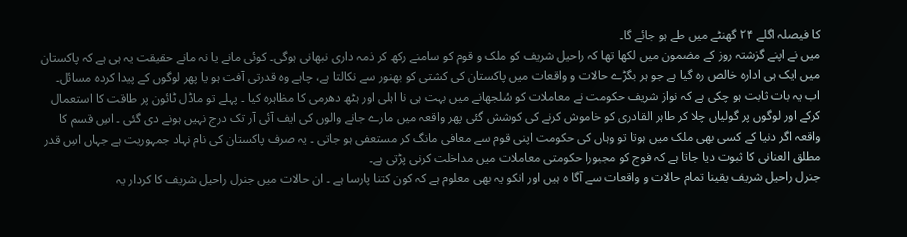کا فیصلہ اگلے ۲۴ گھنٹے میں طے ہو جائے گا۔
میں نے اپنے گزشتہ روز کے مضمون میں لکھا تھا کہ راحیل شریف کو ملک و قوم کو سامنے رکھ کر ذمہ داری نبھانی ہوگی۔ کوئی مانے یا نہ مانے حقیقت یہ ہی ہے کہ پاکستان میں ایک ہی ادارہ خالص رہ گیا ہے جو ہر بگڑے حالات و واقعات میں پاکستان کی کشتی کو بھنور سے نکالتا ہے، چاہے وہ قدرتی آفت ہو یا پھر لوگوں کے پیدا کردہ مسائل۔
اب یہ بات ثابت ہو چکی ہے کہ نواز شریف حکومت نے معاملات کو سُلجھانے میں بہت ہی نا اہلی اور ہٹھ دھرمی کا مظاہرہ کیا ۔ پہلے تو ماڈل ٹائون پر طاقت کا استعمال کرکے اور لوگوں پر گولیاں چلا کر طاہر القادری کو خاموش کرنے کی کوشش گئی پھر واقعہ میں مارے جانے والوں کی ایف آئی آر تک درج نہیں ہونے دی گئی ۔ اسِ قسم کا واقعہ اگر دنیا کے کسی بھی ملک میں ہوتا تو وہاں کی حکومت اپنی قوم سے معافی مانگ کر مستعفی ہو جاتی ۔ یہ صرف پاکستان کی نام نہاد جمہوریت ہے جہاں اسِ قدر مطلق العنانی کا ثبوت دیا جاتا ہے کہ فوج کو مجبورا حکومتی معاملات میں مداخلت کرنی پڑتی ہے۔
جنرل راحیل شریف یقینا تمام حالات و واقعات سے آگا ہ ہیں اور انکو یہ بھی معلوم ہے کہ کون کتنا پارسا ہے ۔ ان حالات میں جنرل راحیل شریف کا کردار یہ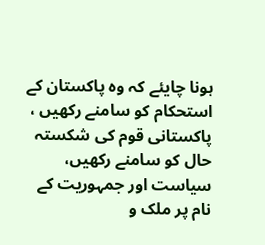ہونا چایئے کہ وہ پاکستان کے استحکام کو سامنے رکھیں ، پاکستانی قوم کی شکستہ حال کو سامنے رکھیں، سیاست اور جمہوریت کے نام پر ملک و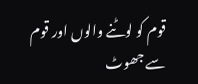قوم کو لوٹنے والوں اور قوم سے جھوٹ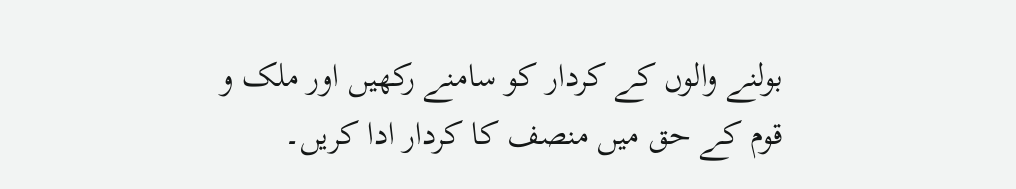بولنے والوں کے کردار کو سامنے رکھیں اور ملک و قوم کے حق میں منصف کا کردار ادا کریں۔